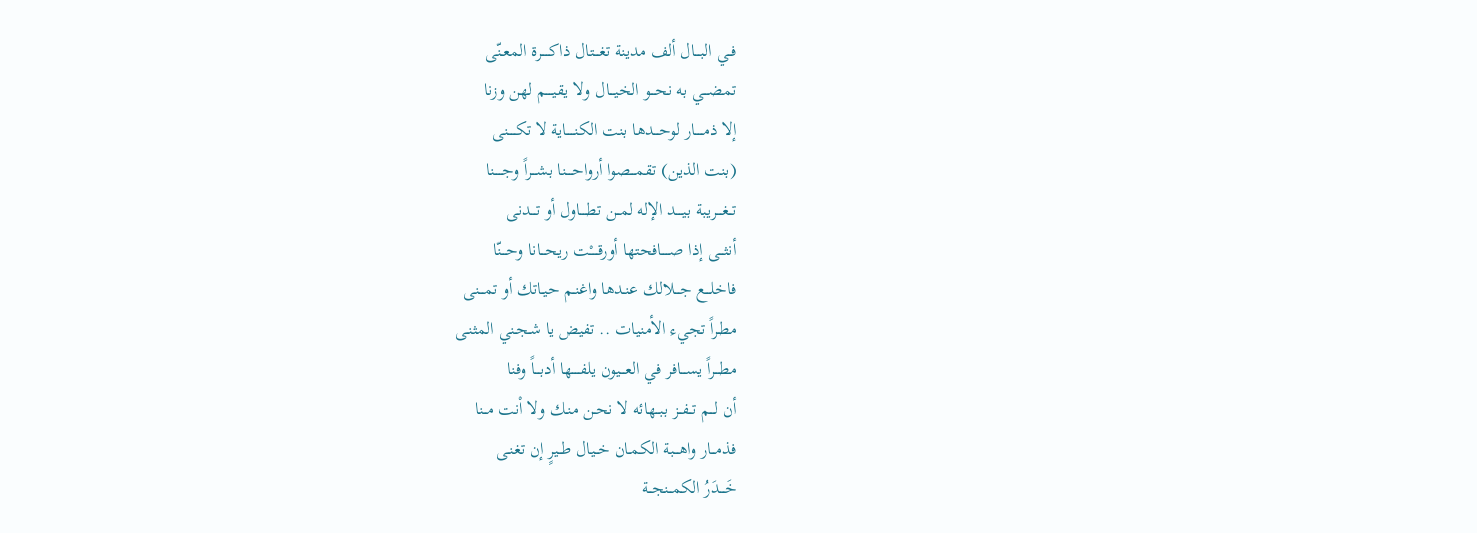فــي البـــال ألف مدينة تغـــتال ذاكـــــرة المعـنّى
تمضـــي به نحـــو الخيـــال ولا يقيــــم لهن وزنا
إلا ذمـــــار لوحـــدها بنت الكنـــــاية لا تكـــــنى
(بنت الذين) تقمـــصوا أرواحــــنا بشـــراً وجـــــنا
تــغـــريبة بيــــد الإله لمــن تطــــاول أو تـــدنى
أنثـــى إذا صـــــافحتها أورقــــْت ريحـــانا وحـــنّا
فاخلـــع جـــلالك عنـدها واغنـم حيـاتك أو تمـــنى
مطـراً تجيء الأمنيات .. تفيض يا شـجـني المثنـى
مطـــراً يســـافر في العـــيون يلفـــــها أدبـــاً وفنا
أن لـــم تــفــز ببــهائه لا نحـن منـك ولا اْنت مــنا
فذمــار واهـــبة الكمـان خــيال طــيرٍ إن تغنـى
خَـــدَرُ الكمــنجــة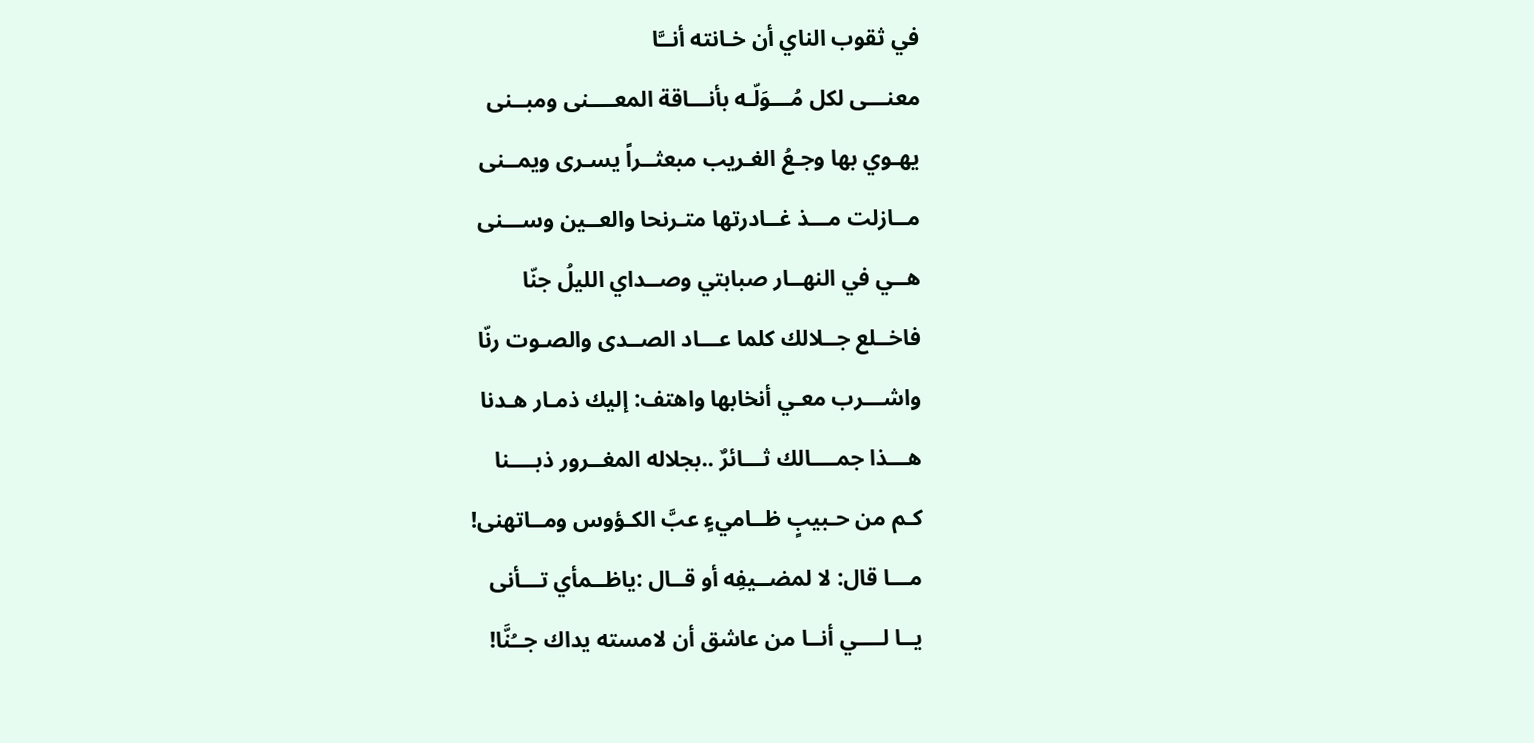في ثقوب الناي أن خـانته أنــَّا
معنـــى لكل مُـــوَلّـه بأنـــاقة المعــــنى ومبــنى
يهـوي بها وجـعُ الغـريب مبعثــراً يسـرى ويمــنى
مــازلت مـــذ غــادرتها متـرنحا والعــين وســـنى
هــي في النهــار صبابتي وصــداي الليلُ جنّا
فاخــلع جــلالك كلما عـــاد الصــدى والصـوت رنّا
واشـــرب معـي أنخابها واهتف: إليك ذمـار هـدنا
هـــذا جمــــالك ثـــائرٌ ..بجلاله المغــرور ذبــــنا
كـم من حـبيبٍ ظــاميءٍ عبَّ الكـؤوس ومــاتهنى!
مـــا قال: لا لمضــيفِه أو قــال :ياظــمأي تـــأنى
يــا لــــي أنــا من عاشق أن لامسته يداك جــُنَّا!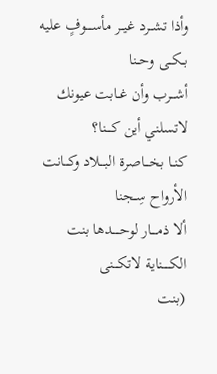وأذا تشــرد غيــر مأســــوفٍ عليه بــكــى وحــنا
أشـــرب وأن غــابت عيونك لاتسلني أين كــــنا؟
كنــا بخـــاصرة البـــلاد وكـــانت الأرواح سِــجنا
ألا ذمــــار لوحـــــدها بنت الكـــــناية لاتكـــنى
(بنت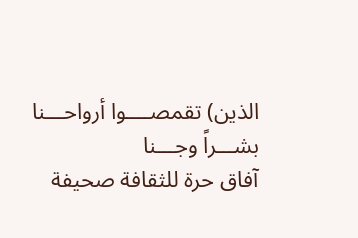الذين) تقمصــــوا أرواحـــنا بشـــراً وجـــنا
آفاق حرة للثقافة صحيفة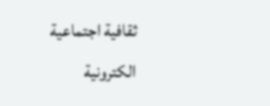ثقافية اجتماعية الكترونية